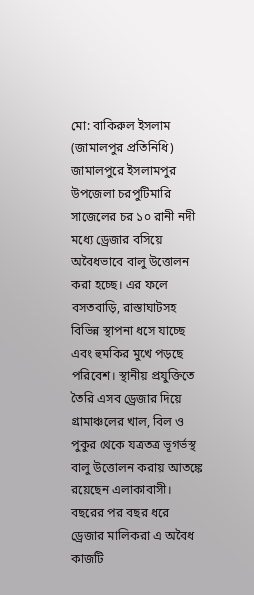মো: বাকিরুল ইসলাম (জামালপুর প্রতিনিধি) জামালপুরে ইসলামপুর উপজেলা চরপুটিমারি সাজেলের চর ১০ রানী নদী মধ্যে ড্রেজার বসিয়ে অবৈধভাবে বালু উত্তোলন করা হচ্ছে। এর ফলে বসতবাড়ি, রাস্তাঘাটসহ বিভিন্ন স্থাপনা ধসে যাচ্ছে এবং হুমকির মুখে পড়ছে পরিবেশ। স্থানীয় প্রযুক্তিতে তৈরি এসব ড্রেজার দিয়ে গ্রামাঞ্চলের খাল, বিল ও পুকুর থেকে যত্রতত্র ভূগর্ভস্থ বালু উত্তোলন করায় আতঙ্কে রয়েছেন এলাকাবাসী। বছরের পর বছর ধরে ড্রেজার মালিকরা এ অবৈধ কাজটি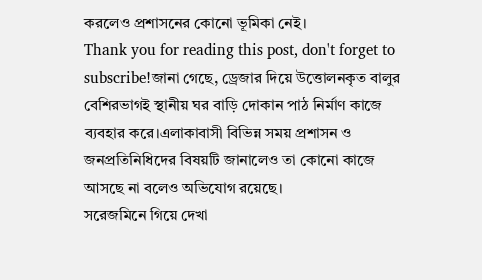করলেও প্রশাসনের কোনো ভূমিকা নেই।
Thank you for reading this post, don't forget to subscribe!জানা গেছে, ড্রেজার দিয়ে উত্তোলনকৃত বালুর বেশিরভাগই স্থানীয় ঘর বাড়ি দোকান পাঠ নির্মাণ কাজে ব্যবহার করে।এলাকাবাসী বিভিন্ন সময় প্রশাসন ও জনপ্রতিনিধিদের বিষয়টি জানালেও তা কোনো কাজে আসছে না বলেও অভিযোগ রয়েছে।
সরেজমিনে গিয়ে দেখা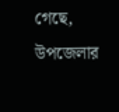গেছে, উপজেলার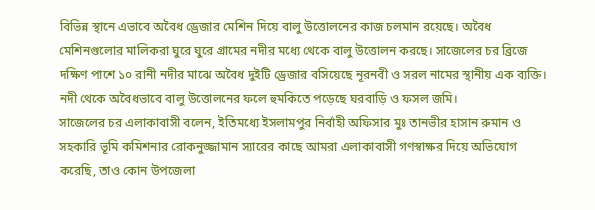বিভিন্ন স্থানে এভাবে অবৈধ ড্রেজার মেশিন দিয়ে বালু উত্তোলনের কাজ চলমান রয়েছে। অবৈধ মেশিনগুলোর মালিকরা ঘুরে ঘুরে গ্রামের নদীর মধ্যে থেকে বালু উত্তোলন করছে। সাজেলের চর ব্রিজে
দক্ষিণ পাশে ১০ রানী নদীর মাঝে অবৈধ দুইটি ড্রেজার বসিয়েছে নূরনবী ও সরল নামের স্থানীয় এক ব্যক্তি। নদী থেকে অবৈধভাবে বালু উত্তোলনের ফলে হুমকিতে পড়েছে ঘরবাড়ি ও ফসল জমি।
সাজেলের চর এলাকাবাসী বলেন, ইতিমধ্যে ইসলামপুর নির্বাহী অফিসার মুঃ তানভীর হাসান রুমান ও সহকারি ভূমি কমিশনার রোকনুজ্জামান স্যারের কাছে আমরা এলাকাবাসী গণস্বাক্ষর দিয়ে অভিযোগ করেছি, তাও কোন উপজেলা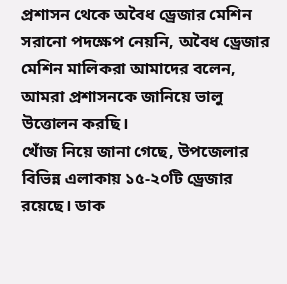প্রশাসন থেকে অবৈধ ড্রেজার মেশিন সরানো পদক্ষেপ নেয়নি, অবৈধ ড্রেজার মেশিন মালিকরা আমাদের বলেন, আমরা প্রশাসনকে জানিয়ে ভালু উত্তোলন করছি।
খোঁজ নিয়ে জানা গেছে, উপজেলার বিভিন্ন এলাকায় ১৫-২০টি ড্রেজার রয়েছে। ডাক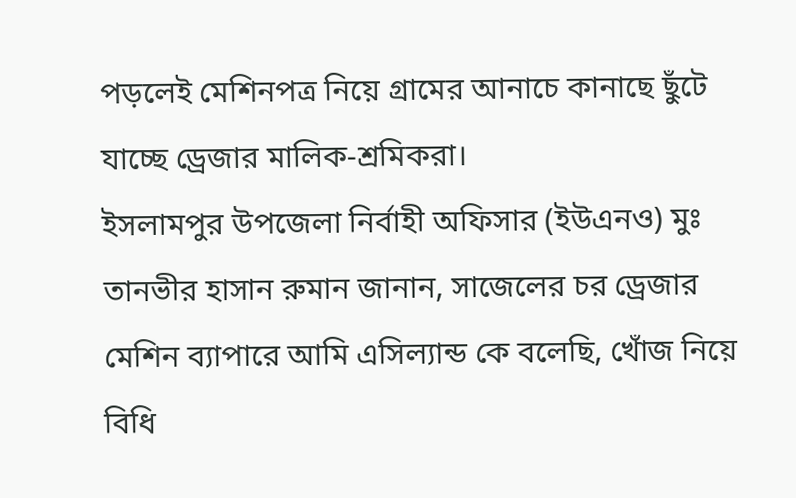পড়লেই মেশিনপত্র নিয়ে গ্রামের আনাচে কানাছে ছুঁটে যাচ্ছে ড্রেজার মালিক-শ্রমিকরা।
ইসলামপুর উপজেলা নির্বাহী অফিসার (ইউএনও) মুঃ তানভীর হাসান রুমান জানান, সাজেলের চর ড্রেজার মেশিন ব্যাপারে আমি এসিল্যান্ড কে বলেছি, খোঁজ নিয়ে বিধি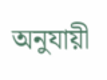অনুযায়ী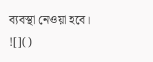ব্যবস্থা নেওয়া হবে।
![]()